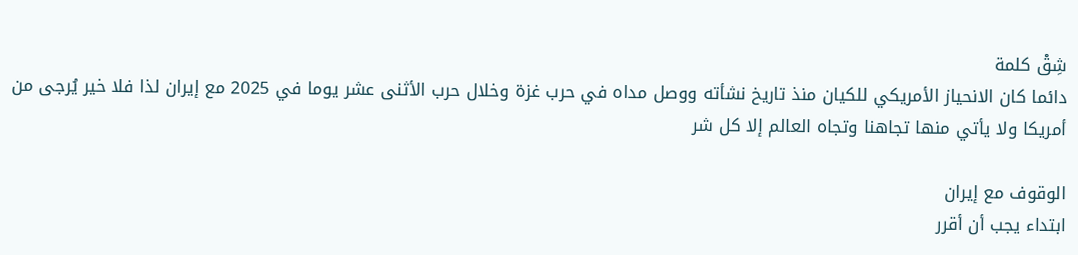شِقْ كلمة
دائما كان الانحياز الأمريكي للكيان منذ تاريخ نشأته ووصل مداه في حرب غزة وخلال حرب الأثنى عشر يوما في 2025 مع إيران لذا فلا خير يُرجى من أمريكا ولا يأتي منها تجاهنا وتجاه العالم إلا كل شر

الوقوف مع إيران
ابتداء يجب أن أقرر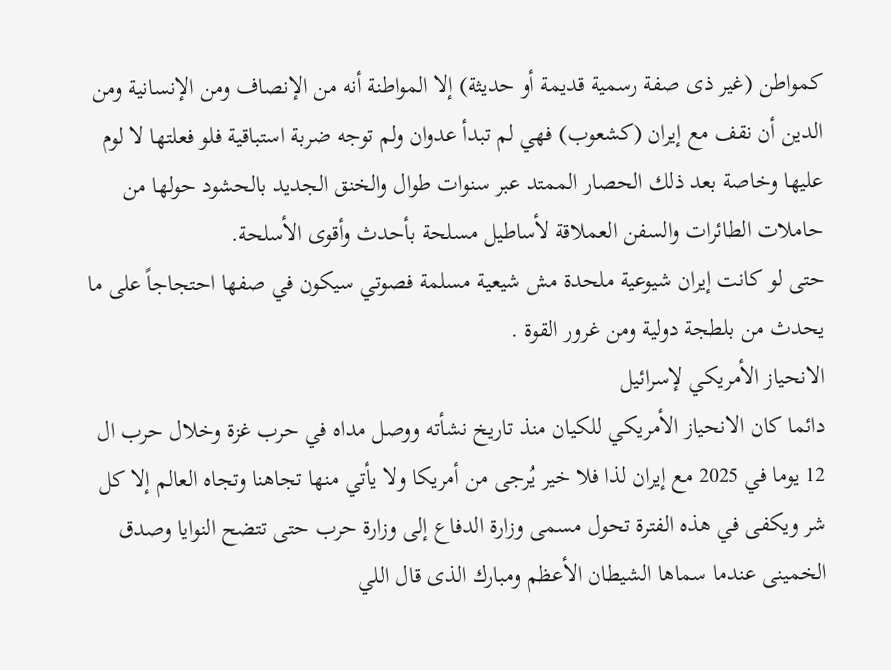كمواطن (غير ذى صفة رسمية قديمة أو حديثة) إلا المواطنة أنه من الإنصاف ومن الإنسانية ومن الدين أن نقف مع إيران (كشعوب) فهي لم تبدأ عدوان ولم توجه ضربة استباقية فلو فعلتها لا لوم عليها وخاصة بعد ذلك الحصار الممتد عبر سنوات طوال والخنق الجديد بالحشود حولها من حاملات الطائرات والسفن العملاقة لأساطيل مسلحة بأحدث وأقوى الأسلحة.
حتى لو كانت إيران شيوعية ملحدة مش شيعية مسلمة فصوتي سيكون في صفها احتجاجاً على ما يحدث من بلطجة دولية ومن غرور القوة .
الانحياز الأمريكي لإسرائيل
دائما كان الانحياز الأمريكي للكيان منذ تاريخ نشأته ووصل مداه في حرب غزة وخلال حرب ال 12 يوما في 2025 مع إيران لذا فلا خير يُرجى من أمريكا ولا يأتي منها تجاهنا وتجاه العالم إلا كل شر ويكفى في هذه الفترة تحول مسمى وزارة الدفاع إلى وزارة حرب حتى تتضح النوايا وصدق الخمينى عندما سماها الشيطان الأعظم ومبارك الذى قال اللي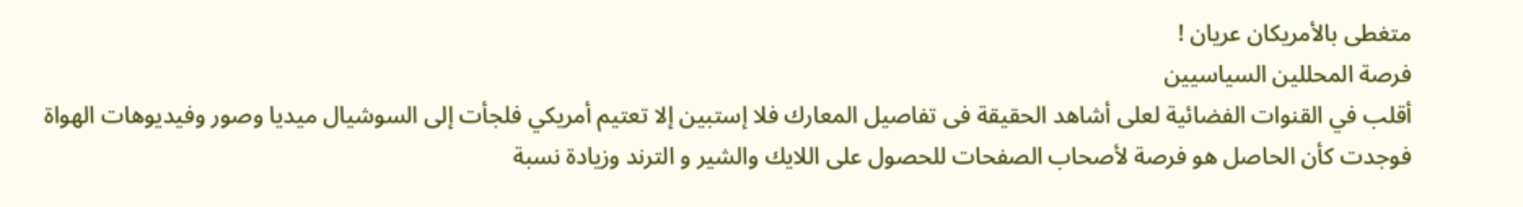متغطى بالأمريكان عريان !
فرصة المحللين السياسيين
أقلب في القنوات الفضائية لعلى أشاهد الحقيقة فى تفاصيل المعارك فلا إستبين إلا تعتيم أمريكي فلجأت إلى السوشيال ميديا وصور وفيديوهات الهواة فوجدت كأن الحاصل هو فرصة لأصحاب الصفحات للحصول على اللايك والشير و الترند وزيادة نسبة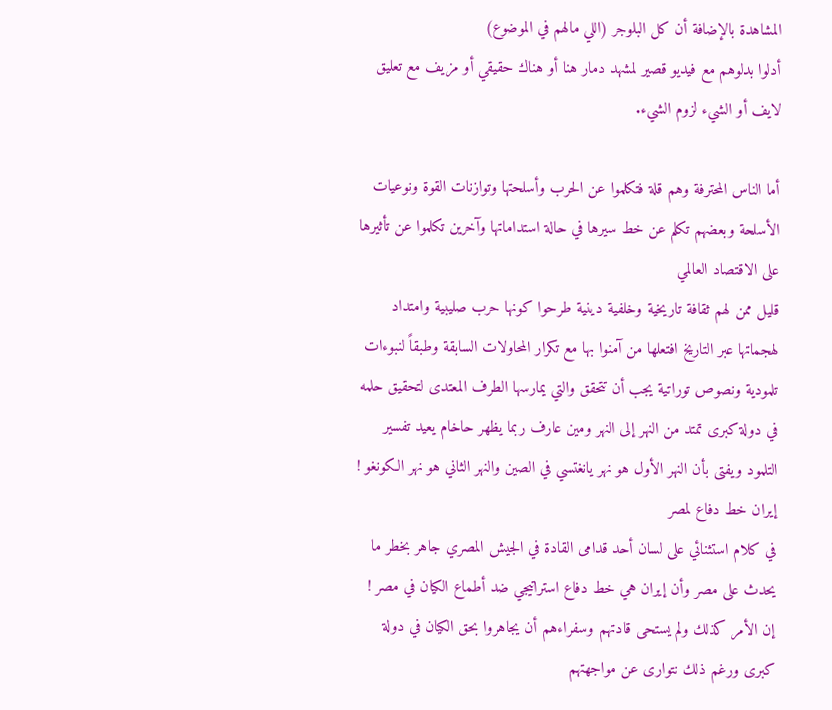المشاهدة بالإضافة أن كل البلوجر (اللي مالهم في الموضوع)
أدلوا بدلوهم مع فيديو قصير لمشهد دمار هنا أو هناك حقيقي أو مزيف مع تعليق لايف أو الشيء لزوم الشيء.

أما الناس المحترفة وهم قلة فتكلموا عن الحرب وأسلحتها وتوازنات القوة ونوعيات الأسلحة وبعضهم تكلم عن خط سيرها في حالة استداماتها وآخرين تكلموا عن تأثيرها على الاقتصاد العالمي
قليل ممن لهم ثقافة تاريخية وخلفية دينية طرحوا كونها حرب صليبية وامتداد لهجماتها عبر التاريخ افتعلها من آمنوا بها مع تكرار المحاولات السابقة وطبقاً لنبوءات تلمودية ونصوص توراتية يجب أن تتحقق والتي يمارسها الطرف المعتدى لتحقيق حلمه في دولة كبرى تمتد من النهر إلى النهر ومين عارف ربما يظهر حاخام يعيد تفسير التلمود ويفتى بأن النهر الأول هو نهر يانغتسي في الصين والنهر الثاني هو نهر الكونغو !
إيران خط دفاع لمصر
في كلام استثنائي على لسان أحد قدامى القادة في الجيش المصري جاهر بخطر ما يحدث على مصر وأن إيران هي خط دفاع استراتيجي ضد أطماع الكيان في مصر !
إن الأمر كذلك ولم يستحى قادتهم وسفراءهم أن يجاهروا بحق الكيان في دولة كبرى ورغم ذلك نتوارى عن مواجهتهم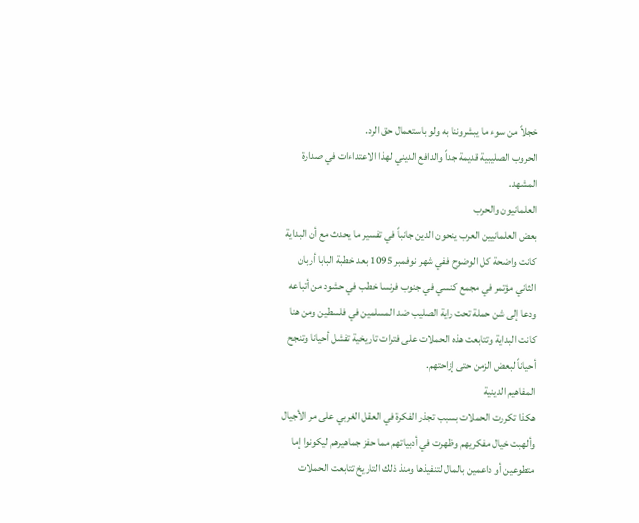خجلاً من سوء ما يبشروننا به ولو باستعمال حق الرد.
الحروب الصليبية قديمة جداً والدافع الديني لهذا الاعتداءات في صدارة المشهد.
العلمانيون والحرب
بعض العلمانيين العرب ينحون الدين جانباً في تفسير ما يحدث مع أن البداية كانت واضحة كل الوضوح ففي شهر نوفمبر 1095 بعد خطبة البابا أربان الثاني مؤتمر في مجمع كنسي في جنوب فرنسا خطب في حشود من أتباعه ودعا إلى شن حملة تحت راية الصليب ضد المسلمين في فلسطين ومن هنا كانت البداية وتتابعت هذه الحملات على فترات تاريخية تفشل أحيانا وتنجح أحياناً لبعض الزمن حتى إزاحتهم.
المفاهيم الدينية
هكذا تكررت الحملات بسبب تجذر الفكرة في العقل الغربي على مر الأجيال وألهبت خيال مفكريهم وظهرت في أدبياتهم مما حفز جماهيرهم ليكونوا إما متطوعين أو داعمين بالمال لتنفيذها ومنذ ذلك التاريخ تتابعت الحملات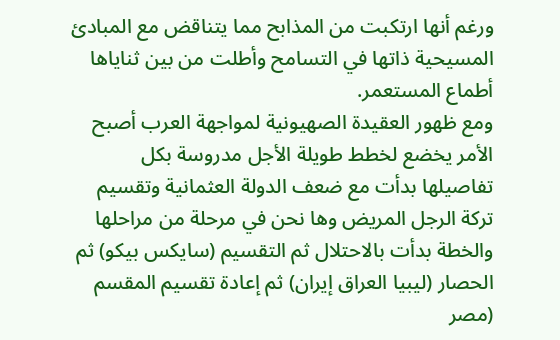ورغم أنها ارتكبت من المذابح مما يتناقض مع المبادئ المسيحية ذاتها في التسامح وأطلت من بين ثناياها أطماع المستعمر.
ومع ظهور العقيدة الصهيونية لمواجهة العرب أصبح الأمر يخضع لخطط طويلة الأجل مدروسة بكل تفاصيلها بدأت مع ضعف الدولة العثمانية وتقسيم تركة الرجل المريض وها نحن في مرحلة من مراحلها والخطة بدأت بالاحتلال ثم التقسيم (سايكس بيكو) ثم الحصار (ليبيا العراق إيران) ثم إعادة تقسيم المقسم (مصر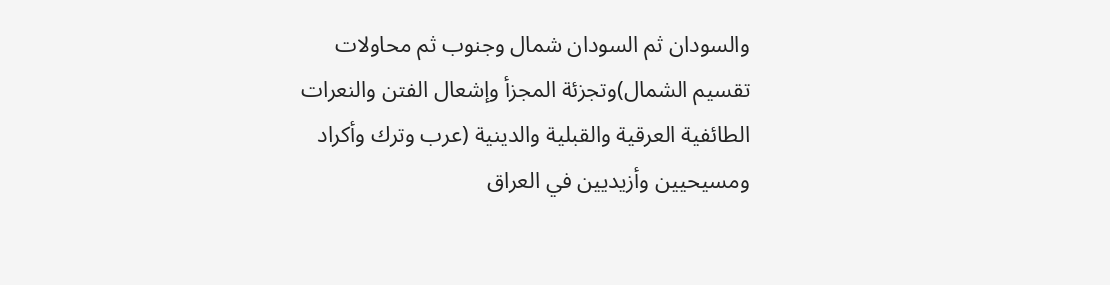والسودان ثم السودان شمال وجنوب ثم محاولات تقسيم الشمال)وتجزئة المجزأ وإشعال الفتن والنعرات الطائفية العرقية والقبلية والدينية (عرب وترك وأكراد ومسيحيين وأزيديين في العراق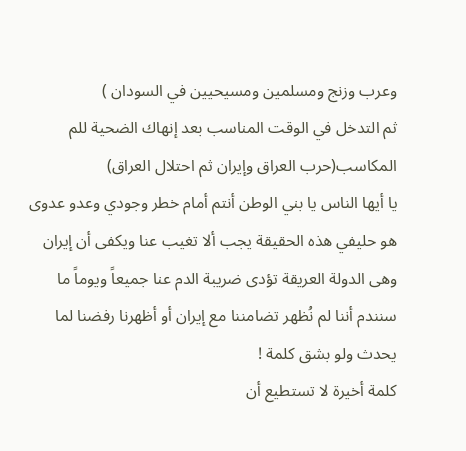وعرب وزنج ومسلمين ومسيحيين في السودان )
ثم التدخل في الوقت المناسب بعد إنهاك الضحية للم المكاسب(حرب العراق وإيران ثم احتلال العراق)
يا أيها الناس يا بني الوطن أنتم أمام خطر وجودي وعدو عدوى هو حليفي هذه الحقيقة يجب ألا تغيب عنا ويكفى أن إيران وهى الدولة العريقة تؤدى ضريبة الدم عنا جميعاً ويوماً ما سنندم أننا لم نُظهر تضامننا مع إيران أو أظهرنا رفضنا لما يحدث ولو بشق كلمة !
كلمة أخيرة لا تستطيع أن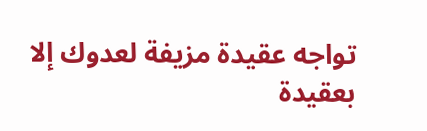تواجه عقيدة مزيفة لعدوك إلا بعقيدة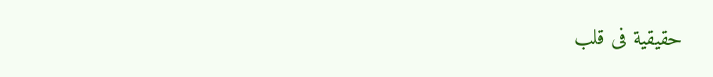حقيقية فى قلب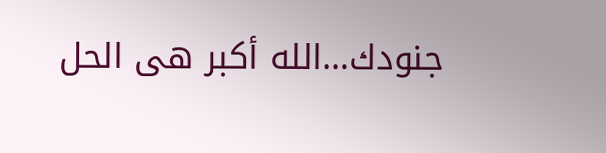جنودك…الله أكبر هى الحل